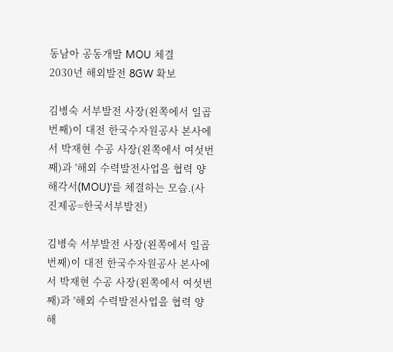동남아 공동개발 MOU 체결
2030년 해외발전 8GW 확보

김병숙 서부발전 사장(왼쪽에서 일곱 번째)이 대전 한국수자원공사 본사에서 박재현 수공 사장(왼쪽에서 여섯번째)과 '해외 수력발전사업을 협력 양해각서(MOU)'를 체결하는 모습.(사진제공=한국서부발전)

김병숙 서부발전 사장(왼쪽에서 일곱 번째)이 대전 한국수자원공사 본사에서 박재현 수공 사장(왼쪽에서 여섯번째)과 '해외 수력발전사업을 협력 양해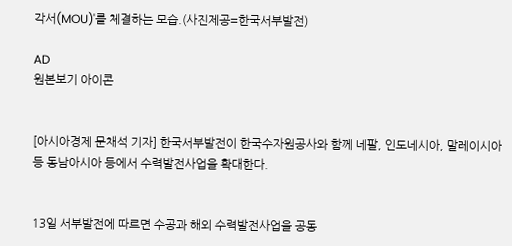각서(MOU)'를 체결하는 모습.(사진제공=한국서부발전)

AD
원본보기 아이콘


[아시아경제 문채석 기자] 한국서부발전이 한국수자원공사와 함께 네팔, 인도네시아, 말레이시아 등 동남아시아 등에서 수력발전사업을 확대한다.


13일 서부발전에 따르면 수공과 해외 수력발전사업을 공동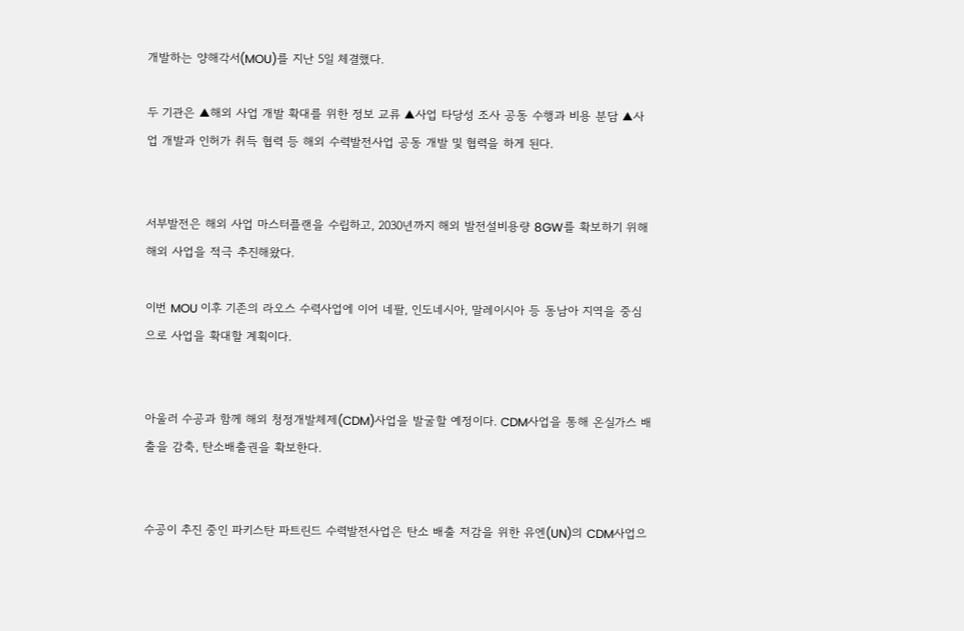개발하는 양해각서(MOU)를 지난 5일 체결했다.

두 기관은 ▲해외 사업 개발 확대를 위한 정보 교류 ▲사업 타당성 조사 공동 수행과 비용 분담 ▲사업 개발과 인허가 취득 협력 등 해외 수력발전사업 공동 개발 및 협력을 하게 된다.


서부발전은 해외 사업 마스터플랜을 수립하고, 2030년까지 해외 발전설비용량 8GW를 확보하기 위해 해외 사업을 적극 추진해왔다.

이번 MOU 이후 기존의 라오스 수력사업에 이어 네팔, 인도네시아, 말레이시아 등 동남아 지역을 중심으로 사업을 확대할 계획이다.


아울러 수공과 함께 해외 청정개발체제(CDM)사업을 발굴할 예정이다. CDM사업을 통해 온실가스 배출을 감축, 탄소배출권을 확보한다.


수공이 추진 중인 파키스탄 파트린드 수력발전사업은 탄소 배출 저감을 위한 유엔(UN)의 CDM사업으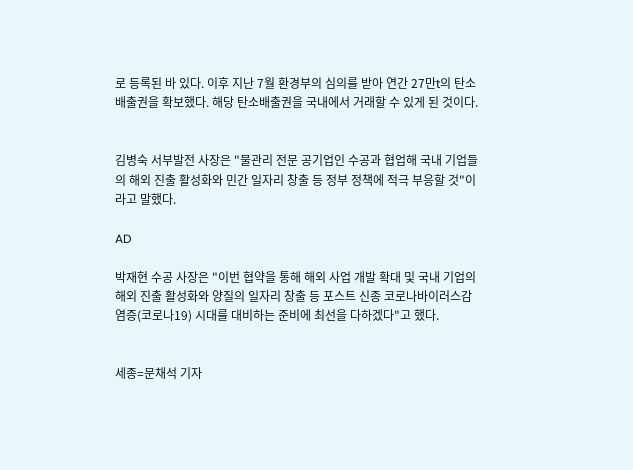로 등록된 바 있다. 이후 지난 7월 환경부의 심의를 받아 연간 27만t의 탄소배출권을 확보했다. 해당 탄소배출권을 국내에서 거래할 수 있게 된 것이다.


김병숙 서부발전 사장은 "물관리 전문 공기업인 수공과 협업해 국내 기업들의 해외 진출 활성화와 민간 일자리 창출 등 정부 정책에 적극 부응할 것"이라고 말했다.

AD

박재현 수공 사장은 "이번 협약을 통해 해외 사업 개발 확대 및 국내 기업의 해외 진출 활성화와 양질의 일자리 창출 등 포스트 신종 코로나바이러스감염증(코로나19) 시대를 대비하는 준비에 최선을 다하겠다"고 했다.


세종=문채석 기자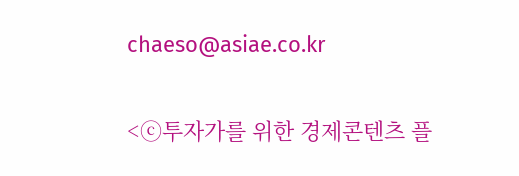chaeso@asiae.co.kr

<ⓒ투자가를 위한 경제콘텐츠 플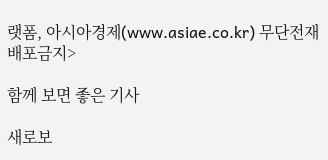랫폼, 아시아경제(www.asiae.co.kr) 무단전재 배포금지>

함께 보면 좋은 기사

새로보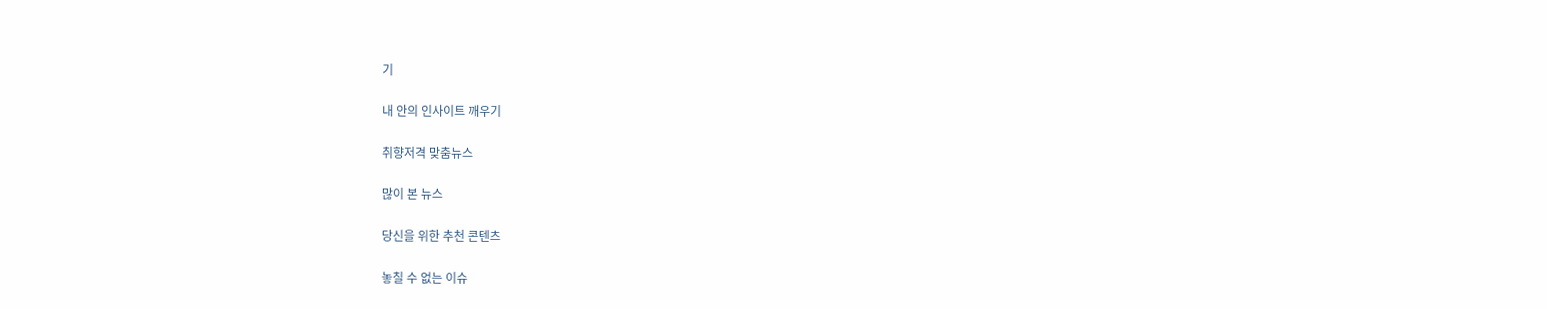기

내 안의 인사이트 깨우기

취향저격 맞춤뉴스

많이 본 뉴스

당신을 위한 추천 콘텐츠

놓칠 수 없는 이슈